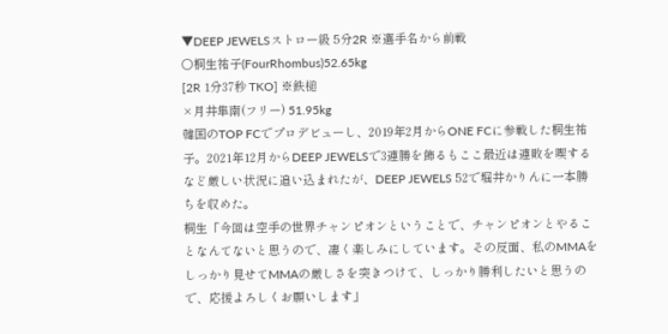▼DEEP JEWELSストロー級 5分2R ※選手名から前戦
〇桐生祐子(FourRhombus)52.65kg
[2R 1分37秒 TKO] ※鉄槌
×月井隼南(フリー) 51.95kg
韓国のTOP FCでプロデビューし、2019年2月からONE FCに参戦した桐生祐子。2021年12月からDEEP JEWELSで3連勝を飾るもここ最近は連敗を喫するなど厳しい状況に追い込まれたが、DEEP JEWELS 52で堀井かりんに一本勝ちを収めた。
桐生「今回は空手の世界チャンピオンということで、チャンピオンとやることなんてないと思うので、凄く楽しみにしています。その反面、私のMMAをしっかり見せてMMAの厳しさを突きつけて、しっかり勝利したいと思うので、応援よろしくお願いします」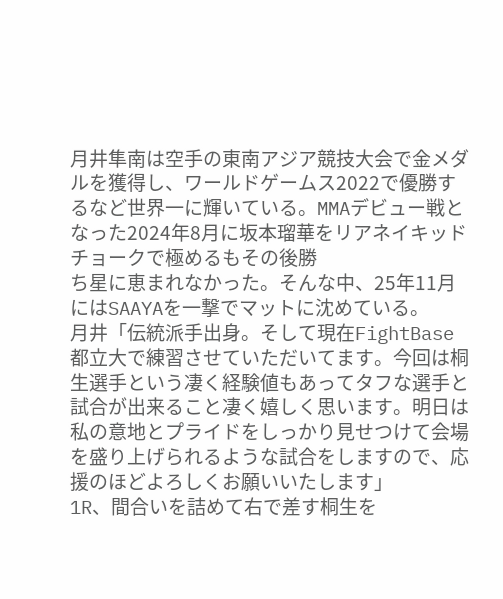月井隼南は空手の東南アジア競技大会で金メダルを獲得し、ワールドゲームス2022で優勝するなど世界一に輝いている。MMAデビュー戦となった2024年8月に坂本瑠華をリアネイキッドチョークで極めるもその後勝
ち星に恵まれなかった。そんな中、25年11月にはSAAYAを一撃でマットに沈めている。
月井「伝統派手出身。そして現在FightBase都立大で練習させていただいてます。今回は桐生選手という凄く経験値もあってタフな選手と試合が出来ること凄く嬉しく思います。明日は私の意地とプライドをしっかり見せつけて会場を盛り上げられるような試合をしますので、応援のほどよろしくお願いいたします」
1R、間合いを詰めて右で差す桐生を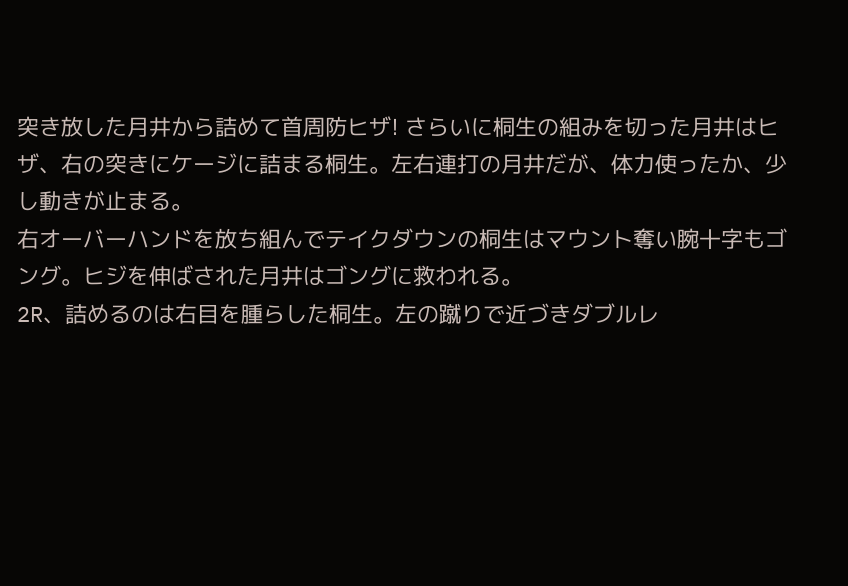突き放した月井から詰めて首周防ヒザ! さらいに桐生の組みを切った月井はヒザ、右の突きにケージに詰まる桐生。左右連打の月井だが、体力使ったか、少し動きが止まる。
右オーバーハンドを放ち組んでテイクダウンの桐生はマウント奪い腕十字もゴング。ヒジを伸ばされた月井はゴングに救われる。
2R、詰めるのは右目を腫らした桐生。左の蹴りで近づきダブルレ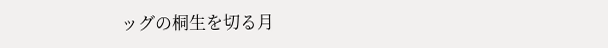ッグの桐生を切る月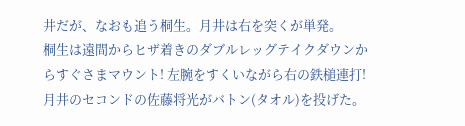井だが、なおも追う桐生。月井は右を突くが単発。
桐生は遠間からヒザ着きのダブルレッグテイクダウンからすぐさまマウント! 左腕をすくいながら右の鉄槌連打! 月井のセコンドの佐藤将光がバトン(タオル)を投げた。